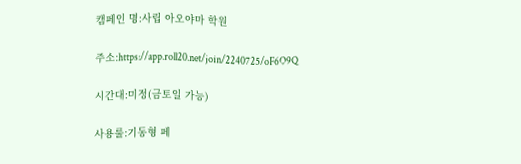캠페인 명:사립 아오야마 학원

주소:https://app.roll20.net/join/2240725/oF6O9Q

시간대:미정(금토일 가능)

사용룰:기동형 페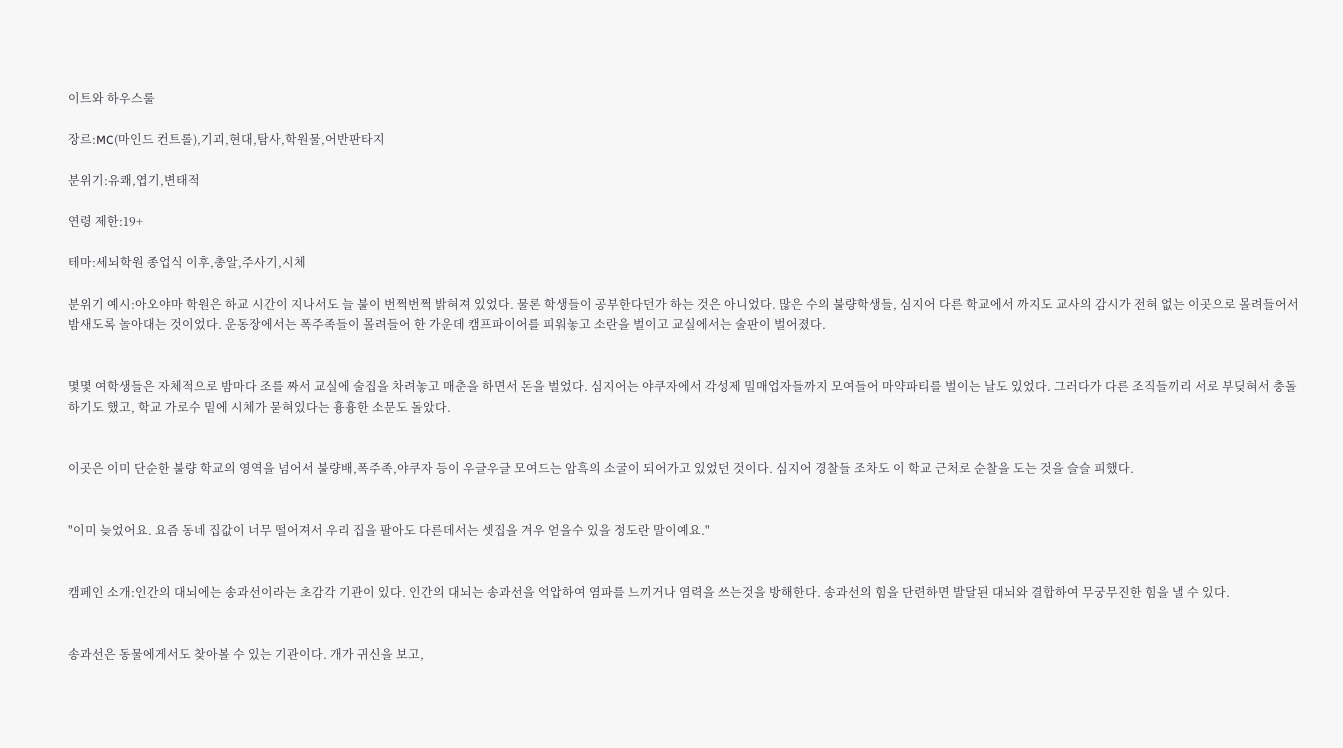이트와 하우스룰

장르:MC(마인드 컨트롤),기괴,현대,탐사,학원물,어반판타지

분위기:유쾌,엽기,변태적

연령 제한:19+

테마:세뇌학원 종업식 이후,총알,주사기,시체

분위기 예시:아오야마 학원은 하교 시간이 지나서도 늘 불이 번쩍번쩍 밝혀져 있었다. 물론 학생들이 공부한다던가 하는 것은 아니었다. 많은 수의 불량학생들, 심지어 다른 학교에서 까지도 교사의 감시가 전혀 없는 이곳으로 몰려들어서 밤새도록 놀아대는 것이었다. 운동장에서는 폭주족들이 몰려들어 한 가운데 캠프파이어를 피워놓고 소란을 벌이고 교실에서는 술판이 벌어졌다.


몇몇 여학생들은 자체적으로 밤마다 조를 짜서 교실에 술집을 차려놓고 매춘을 하면서 돈을 벌었다. 심지어는 야쿠자에서 각성제 밀매업자들까지 모여들어 마약파티를 벌이는 날도 있었다. 그러다가 다른 조직들끼리 서로 부딪혀서 충돌하기도 했고, 학교 가로수 밑에 시체가 묻혀있다는 흉흉한 소문도 돌았다.


이곳은 이미 단순한 불량 학교의 영역을 넘어서 불량배,폭주족,야쿠자 등이 우글우글 모여드는 암흑의 소굴이 되어가고 있었던 것이다. 심지어 경찰들 조차도 이 학교 근처로 순찰을 도는 것을 슬슬 피했다.


"이미 늦었어요. 요즘 동네 집값이 너무 떨어져서 우리 집을 팔아도 다른데서는 셋집을 겨우 얻을수 있을 정도란 말이예요."


캠페인 소개:인간의 대뇌에는 송과선이라는 초감각 기관이 있다. 인간의 대뇌는 송과선을 억압하여 염파를 느끼거나 염력을 쓰는것을 방해한다. 송과선의 힘을 단련하면 발달된 대뇌와 결합하여 무궁무진한 힘을 낼 수 있다.


송과선은 동물에게서도 찾아볼 수 있는 기관이다. 개가 귀신을 보고,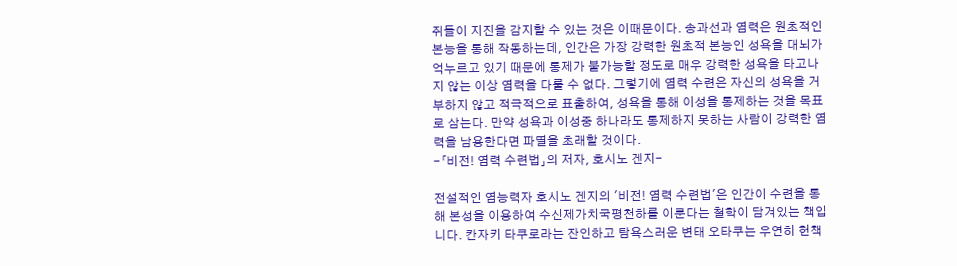쥐들이 지진을 감지할 수 있는 것은 이때문이다. 송과선과 염력은 원초적인 본능을 통해 작동하는데, 인간은 가장 강력한 원초적 본능인 성욕을 대뇌가 억누르고 있기 때문에 통제가 불가능할 정도로 매우 강력한 성욕을 타고나지 않는 이상 염력을 다룰 수 없다. 그렇기에 염력 수련은 자신의 성욕을 거부하지 않고 적극적으로 표출하여, 성욕을 통해 이성을 통제하는 것을 목표로 삼는다. 만약 성욕과 이성중 하나라도 통제하지 못하는 사람이 강력한 염력을 남용한다면 파멸을 초래할 것이다.
-「비전! 염력 수련법」의 저자, 호시노 겐지-

전설적인 염능력자 호시노 겐지의 '비전! 염력 수련법'은 인간이 수련을 통해 본성을 이용하여 수신제가치국평천하를 이룬다는 철학이 담겨있는 책입니다. 칸자키 타쿠로라는 잔인하고 탐욕스러운 변태 오타쿠는 우연히 헌책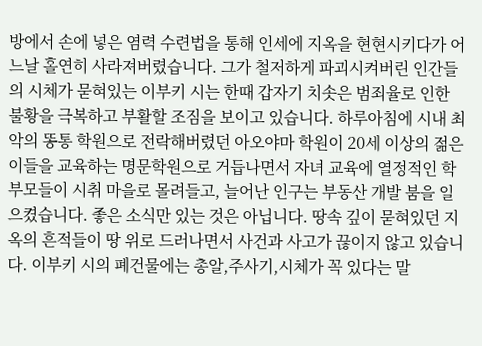방에서 손에 넣은 염력 수련법을 통해 인세에 지옥을 현현시키다가 어느날 홀연히 사라져버렸습니다. 그가 철저하게 파괴시켜버린 인간들의 시체가 묻혀있는 이부키 시는 한때 갑자기 치솟은 범죄율로 인한 불황을 극복하고 부활할 조짐을 보이고 있습니다. 하루아침에 시내 최악의 똥통 학원으로 전락해버렸던 아오야마 학원이 20세 이상의 젊은이들을 교육하는 명문학원으로 거듭나면서 자녀 교육에 열정적인 학부모들이 시취 마을로 몰려들고, 늘어난 인구는 부동산 개발 붐을 일으켰습니다. 좋은 소식만 있는 것은 아닙니다. 땅속 깊이 묻혀있던 지옥의 흔적들이 땅 위로 드러나면서 사건과 사고가 끊이지 않고 있습니다. 이부키 시의 폐건물에는 총알,주사기,시체가 꼭 있다는 말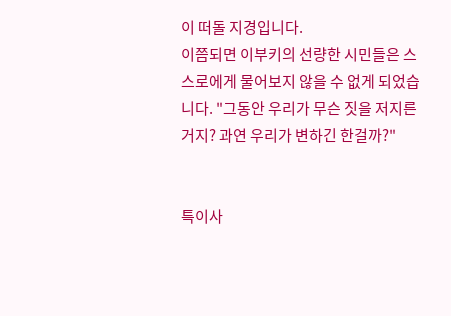이 떠돌 지경입니다.
이쯤되면 이부키의 선량한 시민들은 스스로에게 물어보지 않을 수 없게 되었습니다. "그동안 우리가 무슨 짓을 저지른거지? 과연 우리가 변하긴 한걸까?"


특이사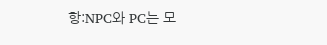항:NPC와 PC는 모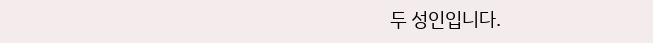두 성인입니다.